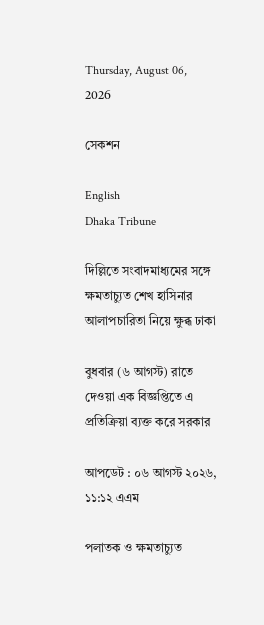Thursday, August 06, 2026

সেকশন

English
Dhaka Tribune

দিল্লিতে সংবাদমাধ্যমের সঙ্গে ক্ষমতাচ্যুত শেখ হাসিনার আলাপচারিতা নিয়ে ক্ষুব্ধ ঢাকা

বুধবার (৬ আগস্ট) রাতে দেওয়া এক বিজ্ঞপ্তিতে এ প্রতিক্রিয়া ব্যক্ত করে সরকার

আপডেট : ০৬ আগস্ট ২০২৬, ১১:১২ এএম

পলাতক ও ক্ষমতাচ্যুত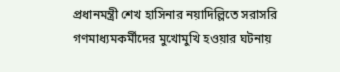প্রধানমন্ত্রী শেখ হাসিনার নয়াদিল্লিতে সরাসরি গণমাধ্যমকর্মীদের মুখোমুখি হওয়ার ঘটনায়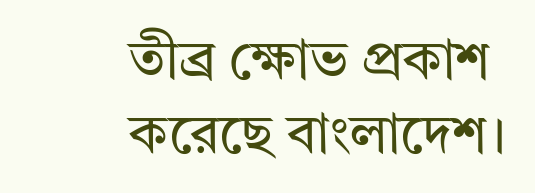তীব্র ক্ষোভ প্রকাশ করেছে বাংলাদেশ।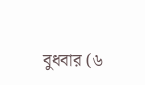বুধবার (৬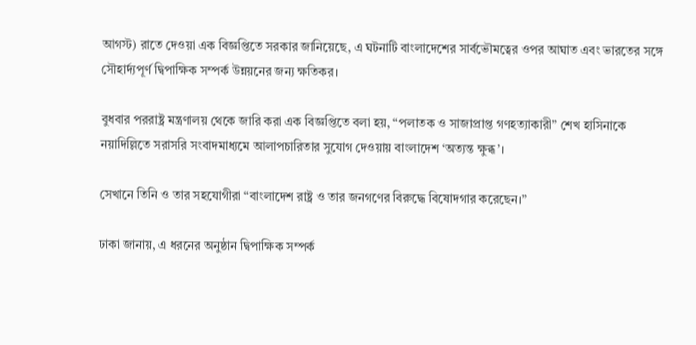আগস্ট) রাতে দেওয়া এক বিজ্ঞপ্তিতে সরকার জানিয়েছে, এ ঘটনাটি বাংলাদেশের সার্বভৌমত্বের ওপর আঘাত এবং ভারতের সঙ্গে সৌহার্দ্যপূর্ণ দ্বিপাক্ষিক সম্পর্ক উন্নয়নের জন্য ক্ষতিকর।

বুধবার পররাষ্ট্র মন্ত্রণালয় থেকে জারি করা এক বিজ্ঞপ্তিতে বলা হয়, “পলাতক ও সাজাপ্রাপ্ত গণহত্যাকারী” শেখ হাসিনাকে নয়াদিল্লিতে সরাসরি সংবাদমাধ্যমে আলাপচারিতার সুযোগ দেওয়ায় বাংলাদেশ ‘অত্যন্ত ক্ষুব্ধ’।

সেখানে তিনি ও তার সহযোগীরা “বাংলাদেশ রাষ্ট্র ও তার জনগণের বিরুদ্ধে বিষোদগার করেছেন।”

ঢাকা জানায়, এ ধরনের অনুষ্ঠান দ্বিপাক্ষিক সম্পর্ক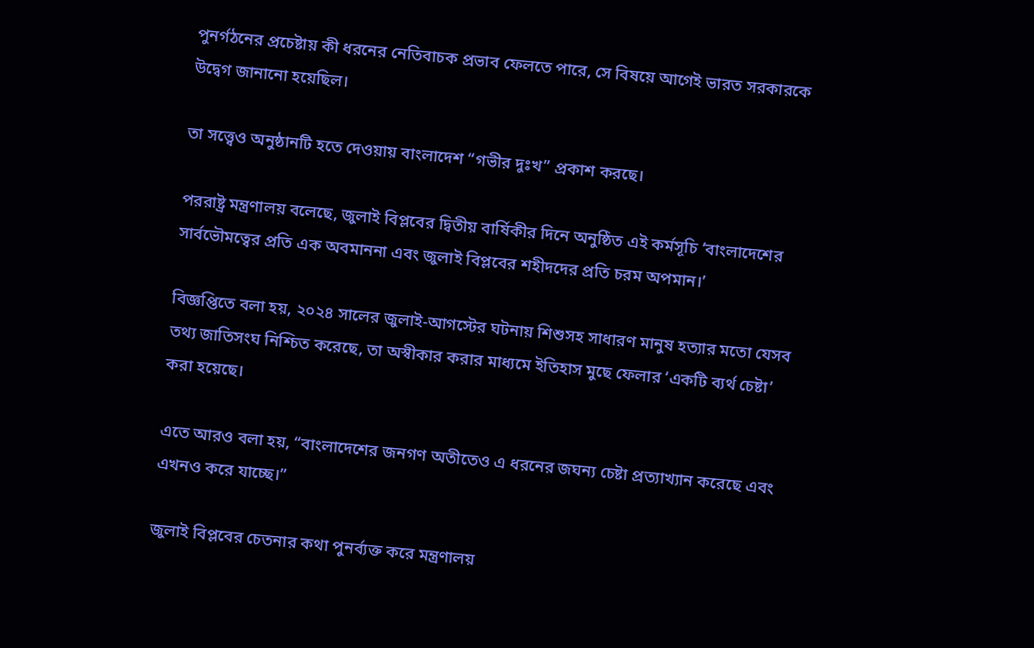পুনর্গঠনের প্রচেষ্টায় কী ধরনের নেতিবাচক প্রভাব ফেলতে পারে, সে বিষয়ে আগেই ভারত সরকারকে উদ্বেগ জানানো হয়েছিল।

তা সত্ত্বেও অনুষ্ঠানটি হতে দেওয়ায় বাংলাদেশ “গভীর দুঃখ” প্রকাশ করছে।

পররাষ্ট্র মন্ত্রণালয় বলেছে, জুলাই বিপ্লবের দ্বিতীয় বার্ষিকীর দিনে অনুষ্ঠিত এই কর্মসূচি ‘বাংলাদেশের সার্বভৌমত্বের প্রতি এক অবমাননা এবং জুলাই বিপ্লবের শহীদদের প্রতি চরম অপমান।’

বিজ্ঞপ্তিতে বলা হয়, ২০২৪ সালের জুলাই-আগস্টের ঘটনায় শিশুসহ সাধারণ মানুষ হত্যার মতো যেসব তথ্য জাতিসংঘ নিশ্চিত করেছে, তা অস্বীকার করার মাধ্যমে ইতিহাস মুছে ফেলার ‘একটি ব্যর্থ চেষ্টা’ করা হয়েছে।

এতে আরও বলা হয়, “বাংলাদেশের জনগণ অতীতেও এ ধরনের জঘন্য চেষ্টা প্রত্যাখ্যান করেছে এবং এখনও করে যাচ্ছে।”

জুলাই বিপ্লবের চেতনার কথা পুনর্ব্যক্ত করে মন্ত্রণালয়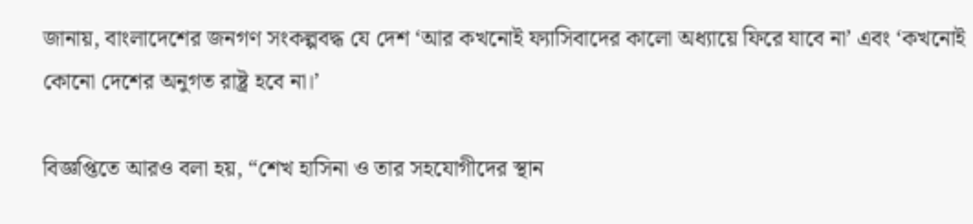জানায়, বাংলাদেশের জনগণ সংকল্পবদ্ধ যে দেশ ‘আর কখনোই ফ্যাসিবাদের কালো অধ্যায়ে ফিরে যাবে না’ এবং ‘কখনোই কোনো দেশের অনুগত রাষ্ট্র হবে না।’

বিজ্ঞপ্তিতে আরও বলা হয়, “শেখ হাসিনা ও তার সহযোগীদের স্থান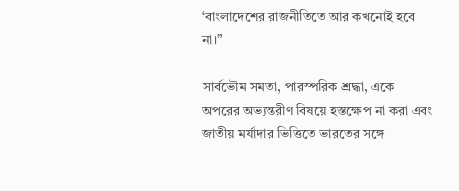‘বাংলাদেশের রাজনীতিতে আর কখনোই হবে না।”

সার্বভৌম সমতা, পারস্পরিক শ্রদ্ধা, একে অপরের অভ্যন্তরীণ বিষয়ে হস্তক্ষেপ না করা এবং জাতীয় মর্যাদার ভিত্তিতে ভারতের সঙ্গে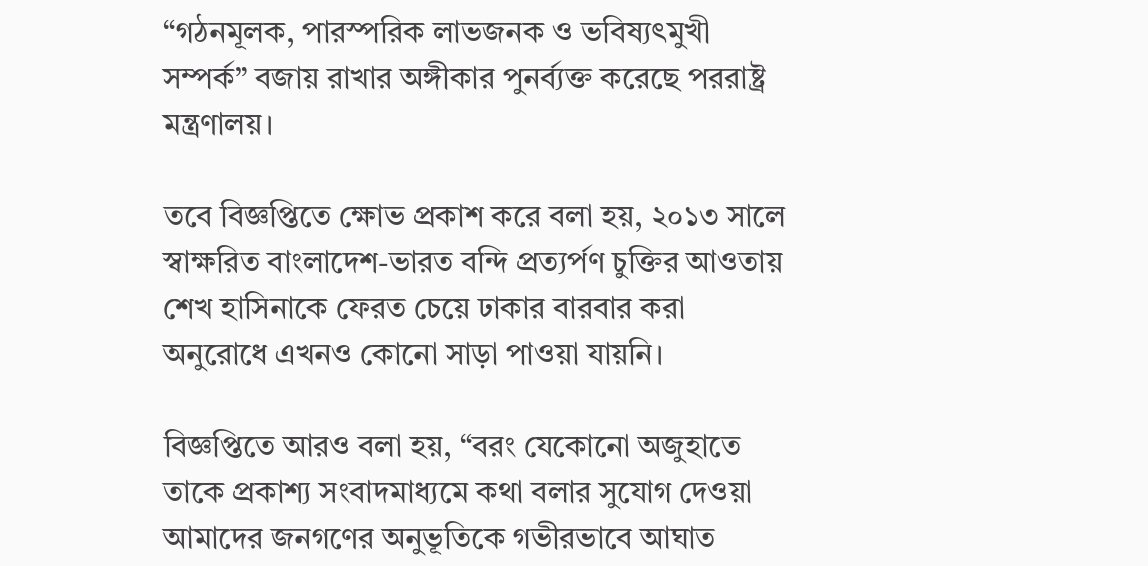“গঠনমূলক, পারস্পরিক লাভজনক ও ভবিষ্যৎমুখী সম্পর্ক” বজায় রাখার অঙ্গীকার পুনর্ব্যক্ত করেছে পররাষ্ট্র মন্ত্রণালয়।

তবে বিজ্ঞপ্তিতে ক্ষোভ প্রকাশ করে বলা হয়, ২০১৩ সালে স্বাক্ষরিত বাংলাদেশ-ভারত বন্দি প্রত্যর্পণ চুক্তির আওতায় শেখ হাসিনাকে ফেরত চেয়ে ঢাকার বারবার করা অনুরোধে এখনও কোনো সাড়া পাওয়া যায়নি।

বিজ্ঞপ্তিতে আরও বলা হয়, “বরং যেকোনো অজুহাতে তাকে প্রকাশ্য সংবাদমাধ্যমে কথা বলার সুযোগ দেওয়া আমাদের জনগণের অনুভূতিকে গভীরভাবে আঘাত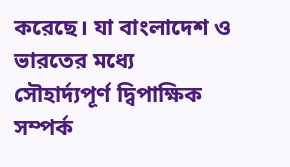করেছে। যা বাংলাদেশ ও ভারতের মধ্যে সৌহার্দ্যপূর্ণ দ্বিপাক্ষিক সম্পর্ক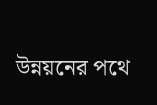উন্নয়নের পথে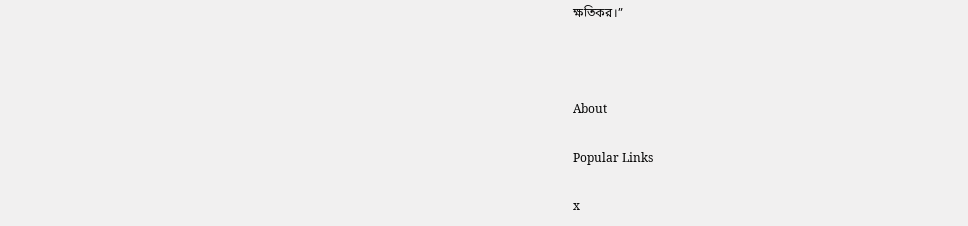ক্ষতিকর।”



About

Popular Links

x